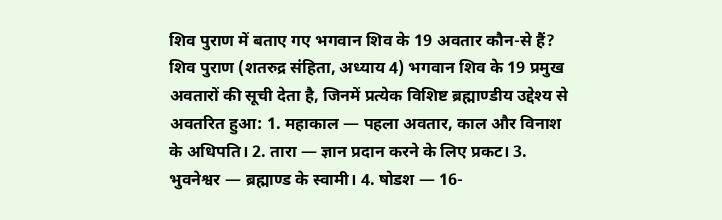शिव पुराण में बताए गए भगवान शिव के 19 अवतार कौन-से हैं?
शिव पुराण (शतरुद्र संहिता, अध्याय 4) भगवान शिव के 19 प्रमुख अवतारों की सूची देता है, जिनमें प्रत्येक विशिष्ट ब्रह्माण्डीय उद्देश्य से अवतरित हुआ: 1. महाकाल — पहला अवतार, काल और विनाश के अधिपति। 2. तारा — ज्ञान प्रदान करने के लिए प्रकट। 3. भुवनेश्वर — ब्रह्माण्ड के स्वामी। 4. षोडश — 16-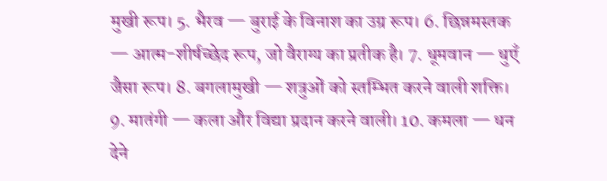मुखी रूप। 5. भैरव — बुराई के विनाश का उग्र रूप। 6. छिन्नमस्तक — आत्म-शीर्षच्छेद रूप, जो वैराग्य का प्रतीक है। 7. धूमवान — धुएँ जैसा रूप। 8. बगलामुखी — शत्रुओं को स्तम्भित करने वाली शक्ति। 9. मातंगी — कला और विद्या प्रदान करने वाली। 10. कमला — धन देने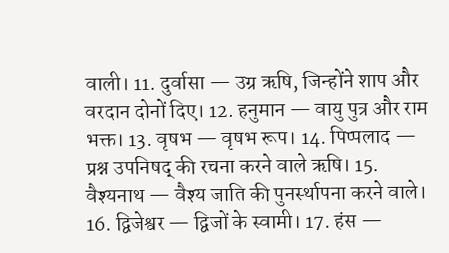वाली। 11. दुर्वासा — उग्र ऋषि, जिन्होंने शाप और वरदान दोनों दिए। 12. हनुमान — वायु पुत्र और राम भक्त। 13. वृषभ — वृषभ रूप। 14. पिप्पलाद — प्रश्न उपनिषद् की रचना करने वाले ऋषि। 15. वैश्यनाथ — वैश्य जाति की पुनर्स्थापना करने वाले। 16. द्विजेश्वर — द्विजों के स्वामी। 17. हंस —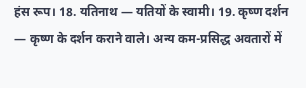हंस रूप। 18. यतिनाथ — यतियों के स्वामी। 19. कृष्ण दर्शन — कृष्ण के दर्शन कराने वाले। अन्य कम-प्रसिद्ध अवतारों में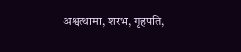अश्वत्थामा, शरभ, गृहपति,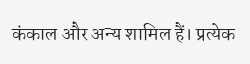कंकाल और अन्य शामिल हैं। प्रत्येक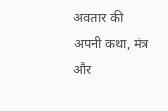अवतार की अपनी कथा, मंत्र और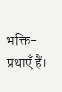भक्ति-प्रथाएँ हैं।